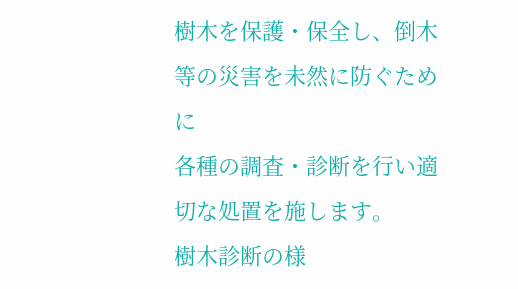樹木を保護・保全し、倒木等の災害を未然に防ぐために
各種の調査・診断を行い適切な処置を施します。
樹木診断の様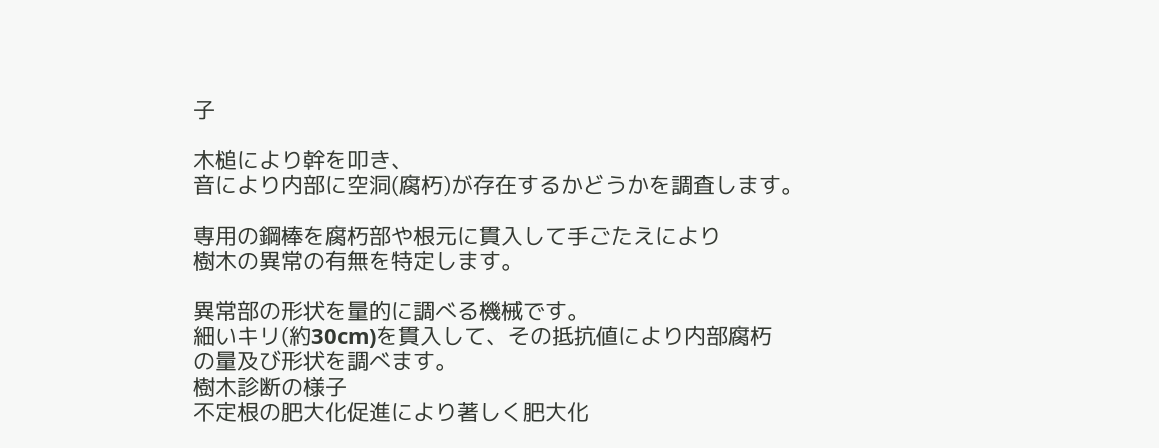子

木槌により幹を叩き、
音により内部に空洞(腐朽)が存在するかどうかを調査します。

専用の鋼棒を腐朽部や根元に貫入して手ごたえにより
樹木の異常の有無を特定します。

異常部の形状を量的に調べる機械です。
細いキリ(約30cm)を貫入して、その抵抗値により内部腐朽
の量及び形状を調べます。
樹木診断の様子
不定根の肥大化促進により著しく肥大化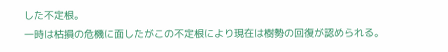した不定根。
一時は枯損の危機に面したがこの不定根により現在は樹勢の回復が認められる。